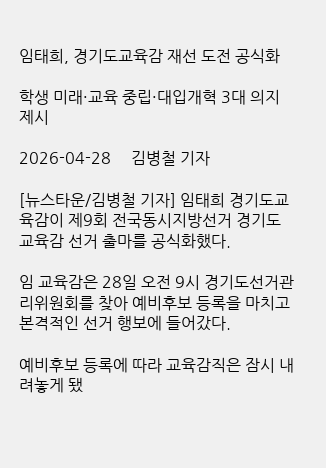임태희, 경기도교육감 재선 도전 공식화

학생 미래·교육 중립·대입개혁 3대 의지 제시

2026-04-28     김병철 기자

[뉴스타운/김병철 기자] 임태희 경기도교육감이 제9회 전국동시지방선거 경기도교육감 선거 출마를 공식화했다.

임 교육감은 28일 오전 9시 경기도선거관리위원회를 찾아 예비후보 등록을 마치고 본격적인 선거 행보에 들어갔다.

예비후보 등록에 따라 교육감직은 잠시 내려놓게 됐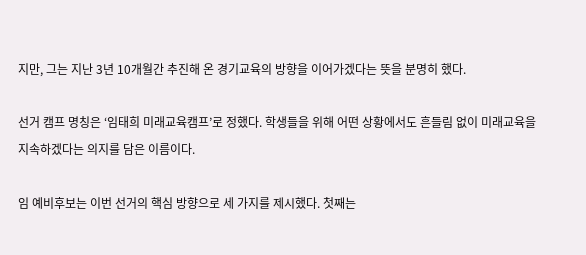지만, 그는 지난 3년 10개월간 추진해 온 경기교육의 방향을 이어가겠다는 뜻을 분명히 했다.

선거 캠프 명칭은 ‘임태희 미래교육캠프’로 정했다. 학생들을 위해 어떤 상황에서도 흔들림 없이 미래교육을 지속하겠다는 의지를 담은 이름이다.

임 예비후보는 이번 선거의 핵심 방향으로 세 가지를 제시했다. 첫째는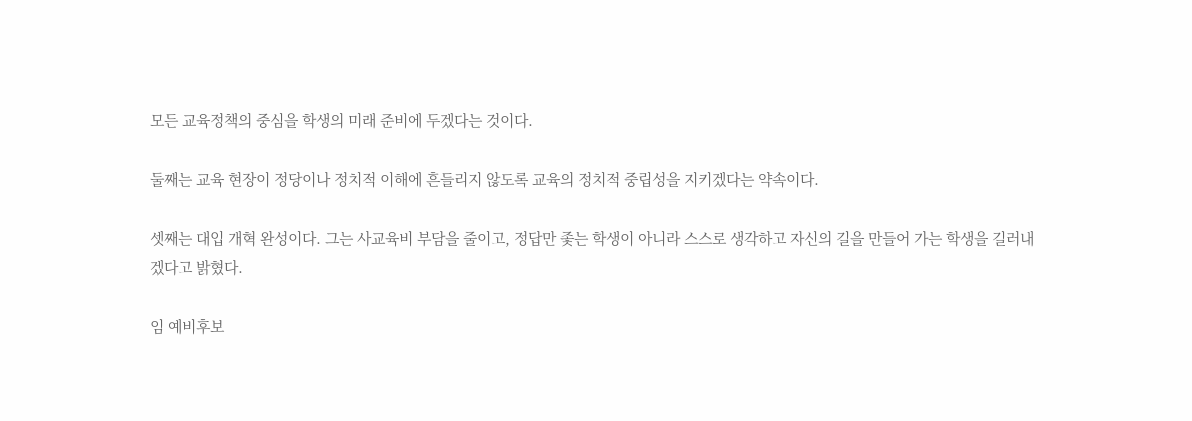모든 교육정책의 중심을 학생의 미래 준비에 두겠다는 것이다.

둘째는 교육 현장이 정당이나 정치적 이해에 흔들리지 않도록 교육의 정치적 중립성을 지키겠다는 약속이다.

셋째는 대입 개혁 완성이다. 그는 사교육비 부담을 줄이고, 정답만 좇는 학생이 아니라 스스로 생각하고 자신의 길을 만들어 가는 학생을 길러내겠다고 밝혔다.

임 예비후보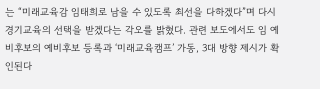는 “미래교육감 임태희로 남을 수 있도록 최선을 다하겠다”며 다시 경기교육의 선택을 받겠다는 각오를 밝혔다. 관련 보도에서도 임 예비후보의 예비후보 등록과 ‘미래교육캠프’ 가동, 3대 방향 제시가 확인된다